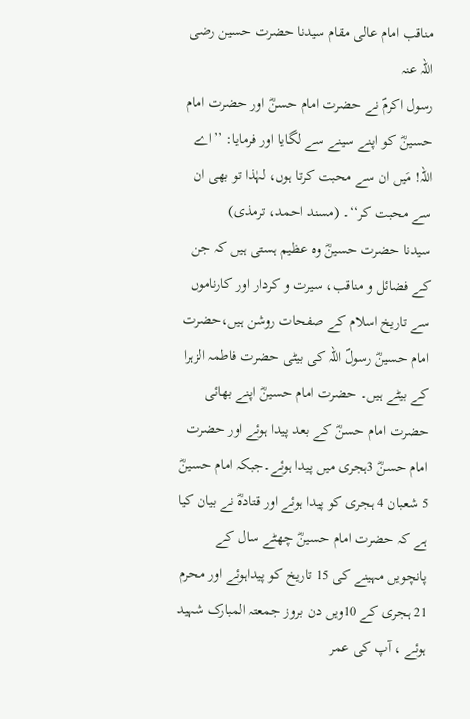مناقب امام عالی مقام سیدنا حضرت حسین رضی اللہ عنہ
رسول اکرمؐ نے حضرت امام حسنؓ اور حضرت امام حسینؓ کو اپنے سینے سے لگایا اور فرمایا: ’’اے اللہ! مَیں ان سے محبت کرتا ہوں، لہٰذا تو بھی ان سے محبت کر‘‘۔ (مسند احمد، ترمذی)
سیدنا حضرت حسینؓ وہ عظیم ہستی ہیں کہ جن کے فضائل و مناقب، سیرت و کردار اور کارناموں سے تاریخ اسلام کے صفحات روشن ہیں،حضرت امام حسینؓ رسولؐ اللہ کی بیٹی حضرت فاطمہ الزہرا کے بیٹے ہیں۔ حضرت امام حسینؓ اپنے بھائی حضرت امام حسنؓ کے بعد پیدا ہوئے اور حضرت امام حسنؓ 3ہجری میں پیدا ہوئے۔جبکہ امام حسینؓ 5 شعبان 4 ہجری کو پیدا ہوئے اور قتادہؓ نے بیان کیا ہے کہ حضرت امام حسینؓ چھٹے سال کے پانچویں مہینے کی 15 تاریخ کو پیداہوئے اور محرم 21 ہجری کے 10ویں دن بروز جمعتہ المبارک شہید ہوئے ، آپ کی عمر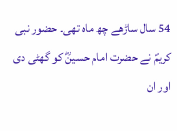54 سال ساڑھے چھ ماہ تھی۔ حضور نبی کریمؐ نے حضرت امام حسینؓ کو گھٹی دی اور ان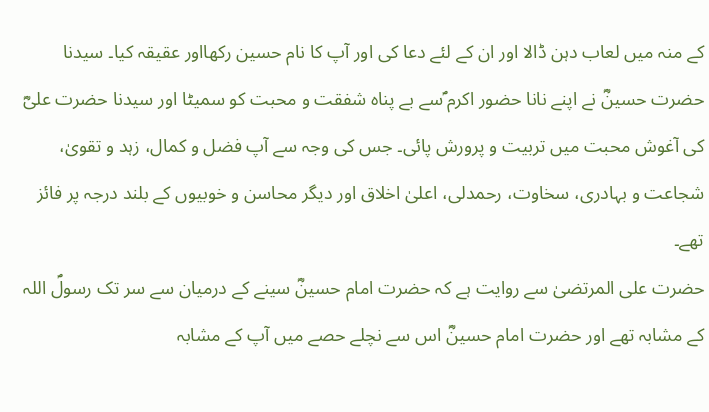کے منہ میں لعاب دہن ڈالا اور ان کے لئے دعا کی اور آپ کا نام حسین رکھااور عقیقہ کیا۔ سیدنا حضرت حسینؓ نے اپنے نانا حضور اکرم ؐسے بے پناہ شفقت و محبت کو سمیٹا اور سیدنا حضرت علیؓ کی آغوش محبت میں تربیت و پرورش پائی۔ جس کی وجہ سے آپ فضل و کمال، زہد و تقویٰ، شجاعت و بہادری، سخاوت، رحمدلی، اعلیٰ اخلاق اور دیگر محاسن و خوبیوں کے بلند درجہ پر فائز تھے۔
حضرت علی المرتضیٰ سے روایت ہے کہ حضرت امام حسینؓ سینے کے درمیان سے سر تک رسولؐ اللہ کے مشابہ تھے اور حضرت امام حسینؓ اس سے نچلے حصے میں آپ کے مشابہ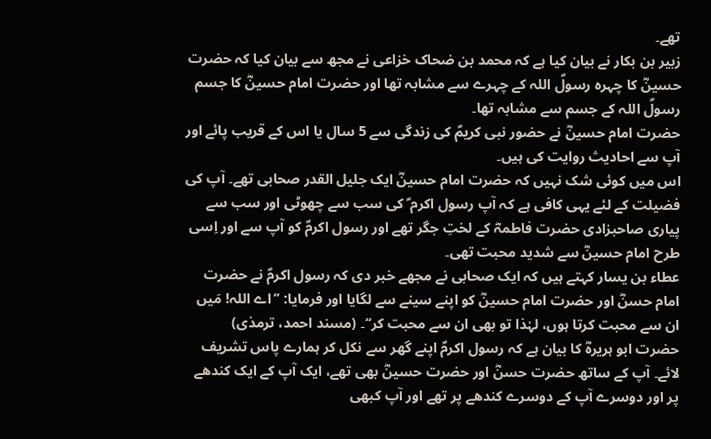تھے۔
زبیر بن بکار نے بیان کیا ہے کہ محمد بن ضحاک خزاعی نے مجھ سے بیان کیا کہ حضرت حسینؓ کا چہرہ رسولؐ اللہ کے چہرے سے مشابہ تھا اور حضرت امام حسینؓ کا جسم رسولؐ اللہ کے جسم سے مشابہ تھا۔
حضرت امام حسینؓ نے حضور نبی کریمؐ کی زندگی سے 5 سال یا اس کے قریب پائے اور آپ سے احادیث روایت کی ہیں۔
اس میں کوئی شک نہیں کہ حضرت امام حسینؓ ایک جلیل القدر صحابی تھے۔ آپ کی فضیلت کے لئے یہی کافی ہے کہ آپ رسول اکرم ؐ کی سب سے چھوٹی اور سب سے پیاری صاحبزادی حضرت فاطمہؓ کے لختِ جگر تھے اور رسول اکرمؐ کو آپ سے اور اِسی طرح امام حسینؓ سے شدید محبت تھی۔
عطاء بن یسار کہتے ہیں کہ ایک صحابی نے مجھے خبر دی کہ رسول اکرمؐ نے حضرت امام حسنؓ اور حضرت امام حسینؓ کو اپنے سینے سے لگایا اور فرمایا: ’’اے اللہ! مَیں ان سے محبت کرتا ہوں، لہٰذا تو بھی ان سے محبت کر‘‘۔ (مسند احمد، ترمذی)
حضرت ابو ہریرہؓ کا بیان ہے کہ رسول اکرمؐ اپنے گھر سے نکل کر ہمارے پاس تشریف لائے۔ آپ کے ساتھ حضرت حسنؓ اور حضرت حسینؓ بھی تھے، ایک آپ کے ایک کندھے پر اور دوسرے آپ کے دوسرے کندھے پر تھے اور آپ کبھی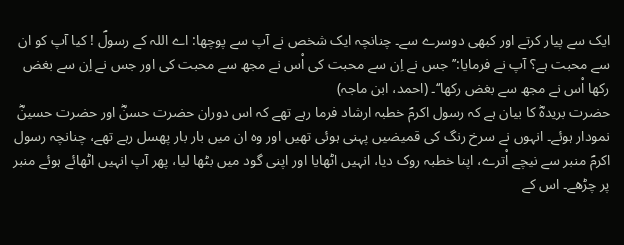ایک سے پیار کرتے اور کبھی دوسرے سے۔ چنانچہ ایک شخص نے آپ سے پوچھا: اے اللہ کے رسولؐ ! کیا آپ کو ان سے محبت ہے؟ آپ نے فرمایا:’’جس نے اِن سے محبت کی اْس نے مجھ سے محبت کی اور جس نے اِن سے بغض رکھا اْس نے مجھ سے بغض رکھا‘‘۔ (احمد، ابن ماجہ)
حضرت بریدہؓ کا بیان ہے کہ رسول اکرمؐ خطبہ ارشاد فرما رہے تھے کہ اس دوران حضرت حسنؓ اور حضرت حسینؓ نمودار ہوئے۔ انہوں نے سرخ رنگ کی قمیضیں پہنی ہوئی تھیں اور وہ ان میں بار بار پھسل رہے تھے، چنانچہ رسول اکرمؐ منبر سے نیچے اْترے، اپنا خطبہ روک دیا، انہیں اٹھایا اور اپنی گود میں بٹھا لیا، پھر آپ انہیں اٹھائے ہوئے منبر پر چڑھے۔ اس کے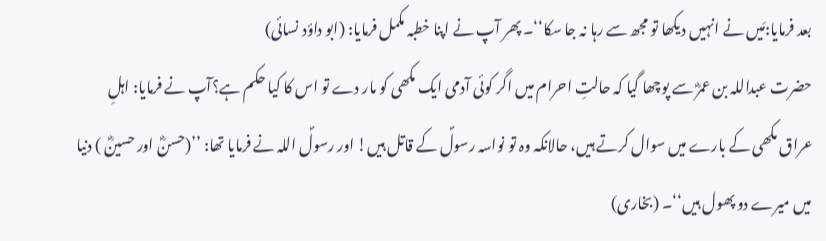بعد فرمایا:مَیں نے انہیں دیکھا تو مجھ سے رہا نہ جا سکا‘‘۔ پھر آپ نے اپنا خطبہ مکمل فرمایا: (ابو داؤد نسائی)
حضرت عبداللہ بن عمرؓ سے پوچھا گیا کہ حالتِ احرام میں اگر کوئی آدمی ایک مکھی کو مار دے تو اس کا کیا حکم ہے؟آپ نے فرمایا: اہلِ عراق مکھی کے بارے میں سوال کرتے ہیں، حالانکہ وہ تو نواسہ رسولؐ کے قاتل ہیں! اور رسولؐ اللہ نے فرمایا تھا: ’’(حسنؓ اور حسینؓ ) دنیا میں میرے دو پھول ہیں‘‘۔ (بخاری)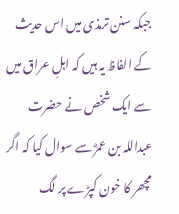جبکہ سنن ترمذی میں اس حدیث کے الفاظ یہ ہیں کہ اہلِ عراق میں سے ایک شخص نے حضرت عبداللہ بن عمرؓ سے سوال کیا کہ اگر مچھر کا خون کپڑے پر لگ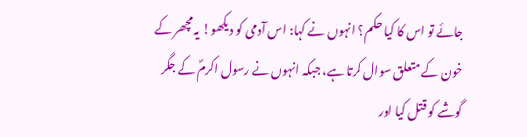جائے تو اس کا کیا حکم؟ انہوں نے کہا: اس آدمی کو دیکھو! یہ مچھر کے خون کے متعلق سوال کرتا ہے، جبکہ انہوں نے رسول اکرمؐ کے جگر گوشے کو قتل کیا اور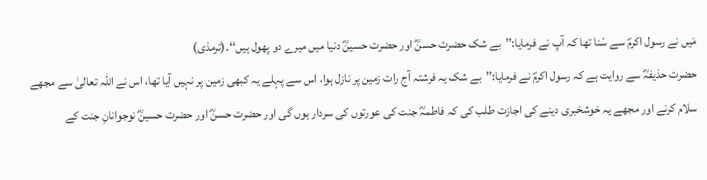مَیں نے رسول اکرمؐ سے سْنا تھا کہ آپ نے فرمایا:’’بے شک حضرت حسنؓ اور حضرت حسینؓ دنیا میں میرے دو پھول ہیں‘‘۔(ترمذی)
حضرت حذیفہؓ سے روایت ہے کہ رسول اکرمؐ نے فرمایا:’’بے شک یہ فرشتہ آج رات زمین پر نازل ہوا، اس سے پہلے یہ کبھی زمین پر نہیں آیا تھا، اس نے اللہ تعالیٰ سے مجھے سلام کرنے اور مجھے یہ خوشخبری دینے کی اجازت طلب کی کہ فاطمہؓ جنت کی عورتوں کی سردار ہوں گی اور حضرت حسنؓ اور حضرت حسینؓ نوجوانانِ جنت کے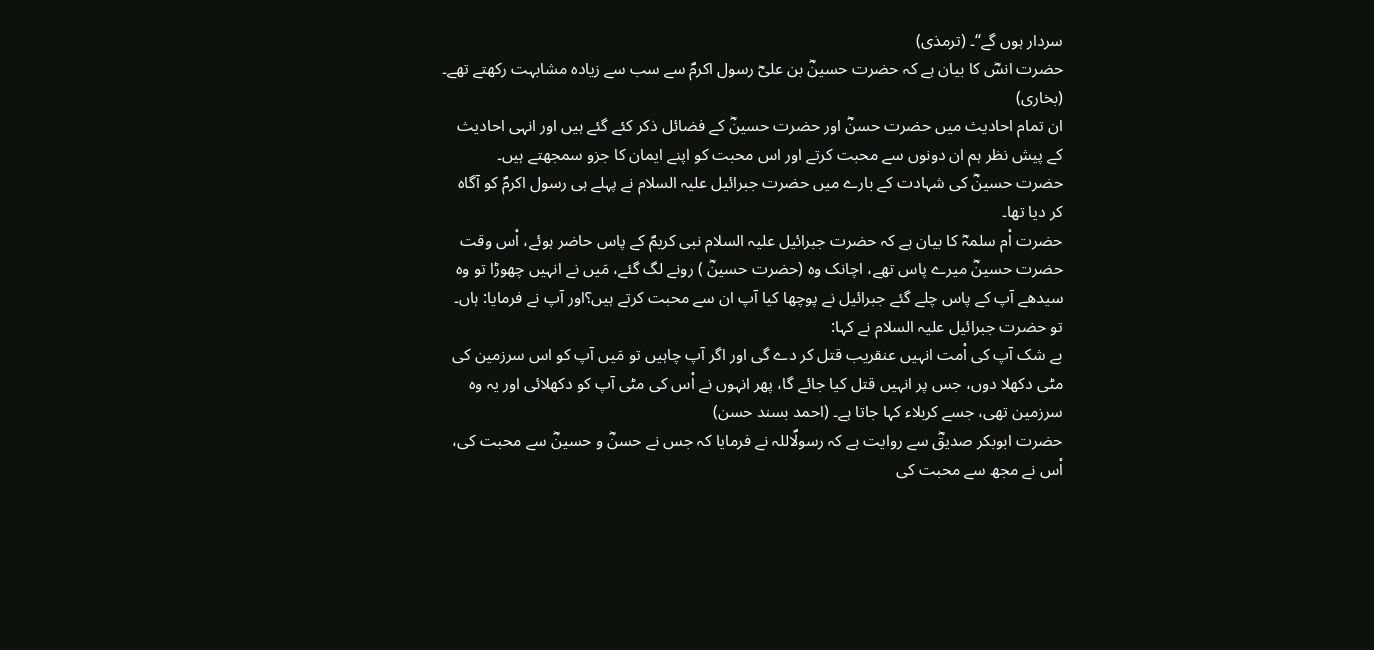سردار ہوں گے‘‘۔ (ترمذی)
حضرت انسؓ کا بیان ہے کہ حضرت حسینؓ بن علیؓ رسول اکرمؐ سے سب سے زیادہ مشابہت رکھتے تھے۔ (بخاری)
ان تمام احادیث میں حضرت حسنؓ اور حضرت حسینؓ کے فضائل ذکر کئے گئے ہیں اور انہی احادیث کے پیش نظر ہم ان دونوں سے محبت کرتے اور اس محبت کو اپنے ایمان کا جزو سمجھتے ہیں۔
حضرت حسینؓ کی شہادت کے بارے میں حضرت جبرائیل علیہ السلام نے پہلے ہی رسول اکرمؐ کو آگاہ کر دیا تھا۔
حضرت اْم سلمہؓ کا بیان ہے کہ حضرت جبرائیل علیہ السلام نبی کریمؐ کے پاس حاضر ہوئے، اْس وقت حضرت حسینؓ میرے پاس تھے، اچانک وہ (حضرت حسینؓ ) رونے لگ گئے، مَیں نے انہیں چھوڑا تو وہ سیدھے آپ کے پاس چلے گئے جبرائیل نے پوچھا کیا آپ ان سے محبت کرتے ہیں؟اور آپ نے فرمایا: ہاں۔ تو حضرت جبرائیل علیہ السلام نے کہا:
بے شک آپ کی اْمت انہیں عنقریب قتل کر دے گی اور اگر آپ چاہیں تو مَیں آپ کو اس سرزمین کی مٹی دکھلا دوں، جس پر انہیں قتل کیا جائے گا، پھر انہوں نے اْس کی مٹی آپ کو دکھلائی اور یہ وہ سرزمین تھی، جسے کربلاء کہا جاتا ہے۔ (احمد بسند حسن)
حضرت ابوبکر صدیقؓ سے روایت ہے کہ رسولؐاللہ نے فرمایا کہ جس نے حسنؓ و حسینؓ سے محبت کی، اْس نے مجھ سے محبت کی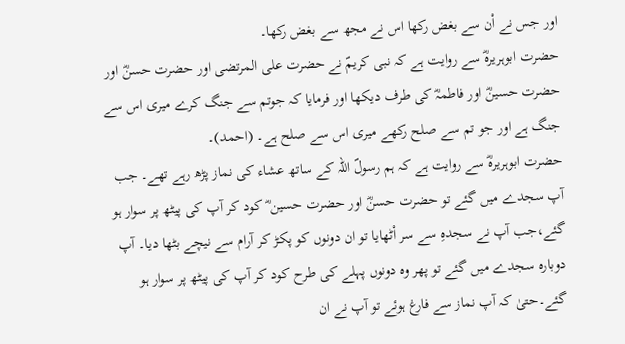اور جس نے اْن سے بغض رکھا اس نے مجھ سے بغض رکھا۔
حضرت ابوہریرہؓ سے روایت ہے کہ نبی کریمؐ نے حضرت علی المرتضی اور حضرت حسنؓ اور حضرت حسینؓ اور فاطمہؓ کی طرف دیکھا اور فرمایا کہ جوتم سے جنگ کرے میری اس سے جنگ ہے اور جو تم سے صلح رکھے میری اس سے صلح ہے۔ (احمد)۔
حضرت ابوہریرہؓ سے روایت ہے کہ ہم رسولؐ اللہ کے ساتھ عشاء کی نماز پڑھ رہے تھے۔ جب آپ سجدے میں گئے تو حضرت حسنؓ اور حضرت حسین ؓ کود کر آپ کی پیٹھ پر سوار ہو گئے،جب آپ نے سجدہِ سے سر اْٹھایا تو ان دونوں کو پکڑ کر آرام سے نیچے بٹھا دیا۔ آپ دوبارہ سجدے میں گئے تو پھر وہ دونوں پہلے کی طرح کود کر آپ کی پیٹھ پر سوار ہو گئے۔حتیٰ کہ آپ نماز سے فارغ ہوئے تو آپ نے ان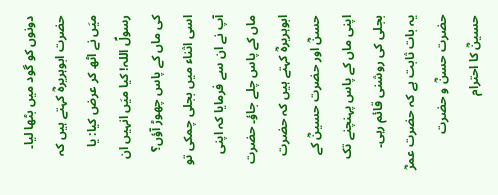دونوں کو گود میں بٹھا لیا۔
حضرت ابوہریرہؓ کہتے ہیں کہ میَں نے اٹھ کر عرض کیا: یا رسولؐ اللہ! کیا میَں انہیں ان کی ماں کے پاس چھوڑ آؤں؟ اسی اثناء میں بجلی چمکی تو آپ نے ان سے فرمایا کہ اپنی ماں کے پاس چلے جاؤ۔ حضرت ابوہریرہؓ کہتے ہیں کہ حضرت حسنؓ اور حضرت حسینؓ کے اپنی ماں کے پاس پہنچنے تک بجلی کی روشنی قائم رہی۔
یہ بات ثابت ہے کہ حضرت عمرؓ حضرت حسنؓ و حضرت حسینؓ کا احترام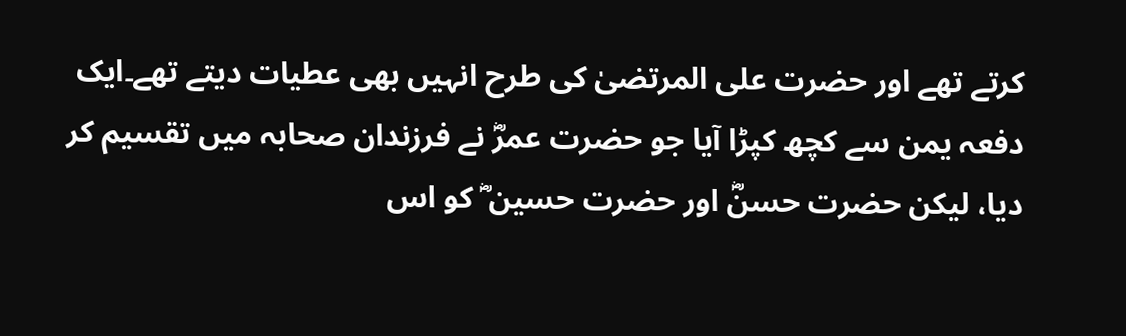کرتے تھے اور حضرت علی المرتضیٰ کی طرح انہیں بھی عطیات دیتے تھے۔ایک دفعہ یمن سے کچھ کپڑا آیا جو حضرت عمرؓ نے فرزندان صحابہ میں تقسیم کر دیا، لیکن حضرت حسنؓ اور حضرت حسین ؓ کو اس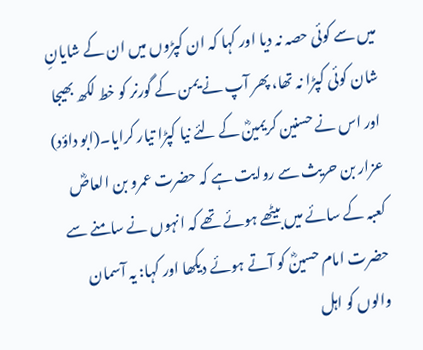میں سے کوئی حصہ نہ دیا اور کہا کہ ان کپڑوں میں ان کے شایانِ شان کوئی کپڑا نہ تھا، پھر آپ نے یمن کے گورنر کو خط لکھ بھیجا اور اس نے حسنین کریمینؓ کے لئے نیا کپڑا تیار کرایا۔(ابو داؤد)
عزار بن حریث سے روایت ہے کہ حضرت عمرو بن العاصؓ کعبہ کے سائے میں بیٹھے ہوئے تھے کہ انہوں نے سامنے سے حضرت امام حسینؓ کو آتے ہوئے دیکھا اور کہا: یہ آسمان والوں کو اہل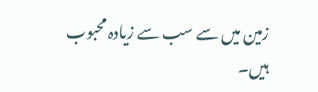زمین میں سے سب سے زیادہ محبوب ہیں۔